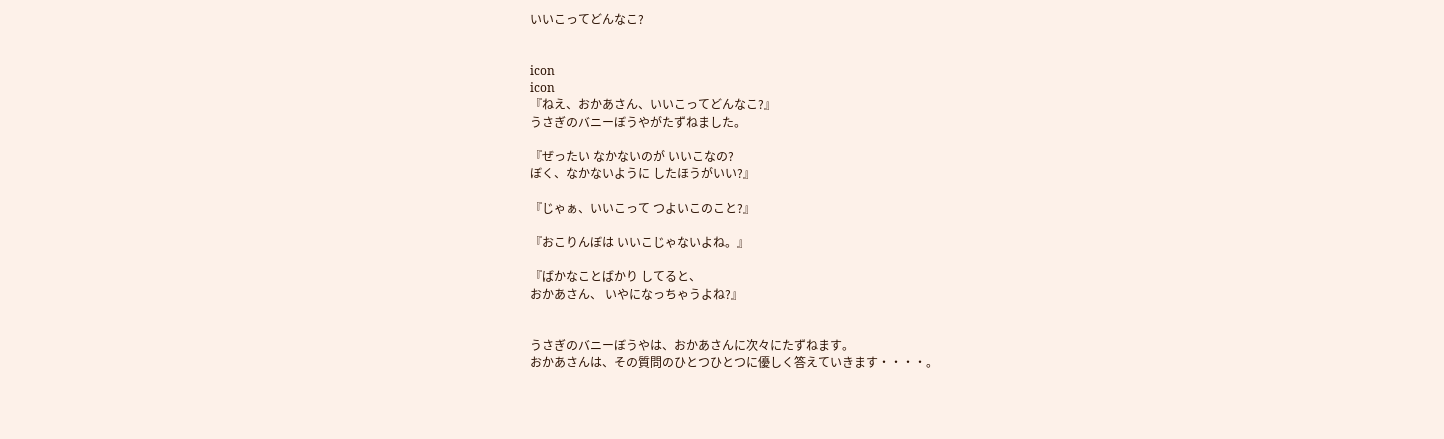いいこってどんなこ?


icon
icon
『ねえ、おかあさん、いいこってどんなこ?』
うさぎのバニーぼうやがたずねました。

『ぜったい なかないのが いいこなの?
ぼく、なかないように したほうがいい?』

『じゃぁ、いいこって つよいこのこと?』

『おこりんぼは いいこじゃないよね。』

『ばかなことばかり してると、
おかあさん、 いやになっちゃうよね?』


うさぎのバニーぼうやは、おかあさんに次々にたずねます。
おかあさんは、その質問のひとつひとつに優しく答えていきます・・・・。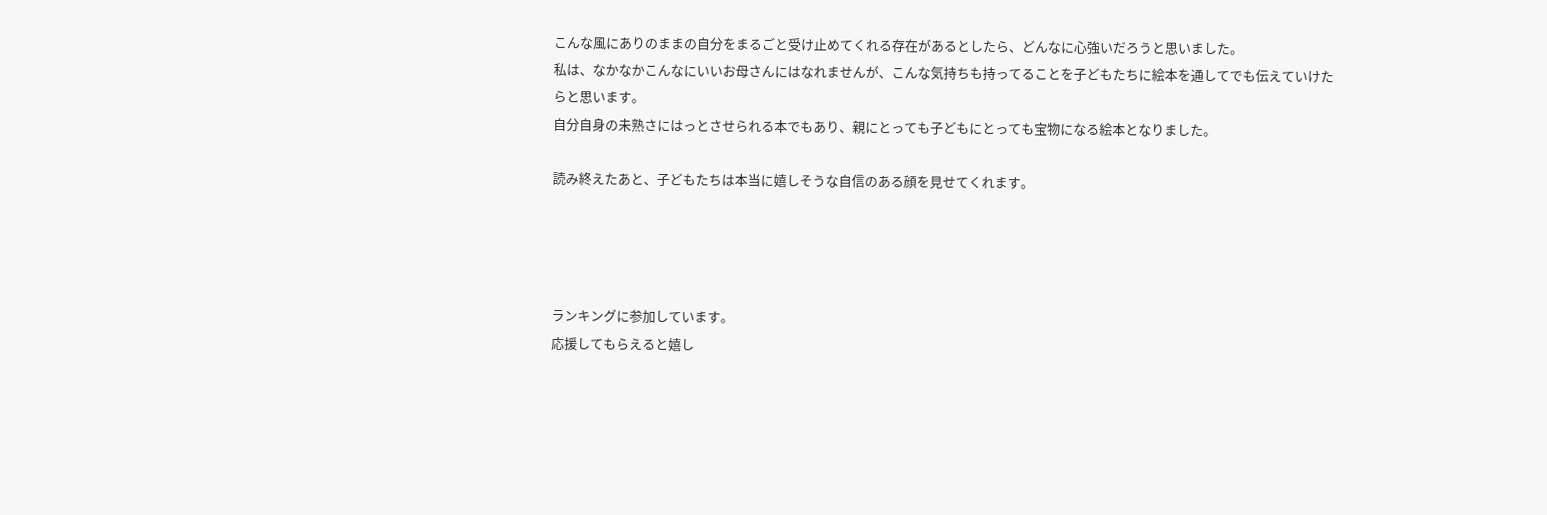こんな風にありのままの自分をまるごと受け止めてくれる存在があるとしたら、どんなに心強いだろうと思いました。
私は、なかなかこんなにいいお母さんにはなれませんが、こんな気持ちも持ってることを子どもたちに絵本を通してでも伝えていけたらと思います。
自分自身の未熟さにはっとさせられる本でもあり、親にとっても子どもにとっても宝物になる絵本となりました。

読み終えたあと、子どもたちは本当に嬉しそうな自信のある顔を見せてくれます。




ランキングに参加しています。
応援してもらえると嬉し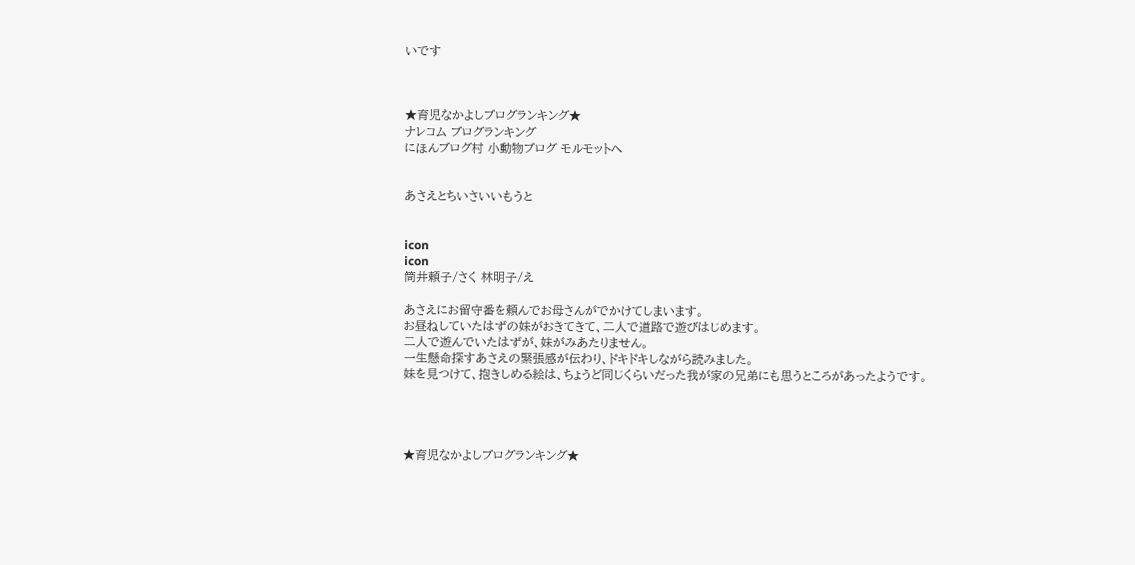いです



★育児なかよしブログランキング★
ナレコム ブログランキング
にほんブログ村 小動物ブログ モルモットへ


あさえとちいさいいもうと


icon
icon
筒井頼子/さく 林明子/え

あさえにお留守番を頼んでお母さんがでかけてしまいます。
お昼ねしていたはずの妹がおきてきて、二人で道路で遊びはじめます。
二人で遊んでいたはずが、妹がみあたりません。
一生懸命探すあさえの緊張感が伝わり、ドキドキしながら読みました。
妹を見つけて、抱きしめる絵は、ちょうど同じくらいだった我が家の兄弟にも思うところがあったようです。




★育児なかよしブログランキング★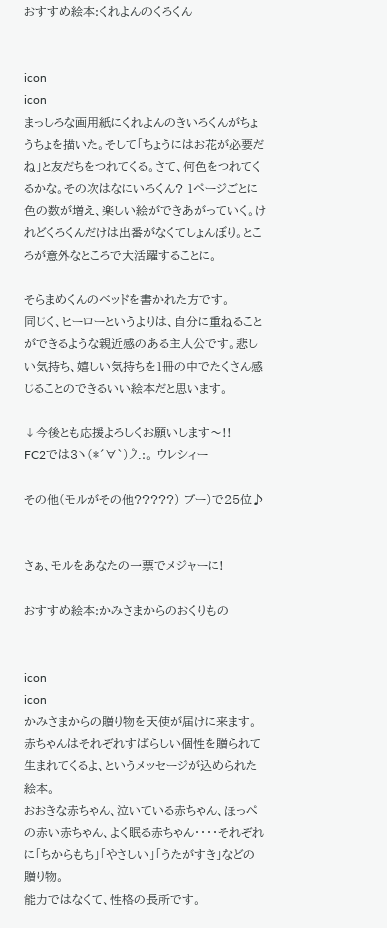おすすめ絵本:くれよんのくろくん


icon
icon
まっしろな画用紙にくれよんのきいろくんがちょうちょを描いた。そして「ちょうにはお花が必要だね」と友だちをつれてくる。さて、何色をつれてくるかな。その次はなにいろくん? 1ページごとに色の数が増え、楽しい絵ができあがっていく。けれどくろくんだけは出番がなくてしょんぼり。ところが意外なところで大活躍することに。

そらまめくんのベッドを書かれた方です。
同じく、ヒーローというよりは、自分に重ねることができるような親近感のある主人公です。悲しい気持ち、嬉しい気持ちを1冊の中でたくさん感じることのできるいい絵本だと思います。

↓今後とも応援よろしくお願いします〜!!
FC2では3ヽ(*´∀`)ノ゚.:。 ウレシィー

その他(モルがその他?????) ブー)で25位♪


さぁ、モルをあなたの一票でメジャーに!

おすすめ絵本:かみさまからのおくりもの


icon
icon
かみさまからの贈り物を天使が届けに来ます。
赤ちゃんはそれぞれすばらしい個性を贈られて生まれてくるよ、というメッセージが込められた絵本。
おおきな赤ちゃん、泣いている赤ちゃん、ほっぺの赤い赤ちゃん、よく眠る赤ちゃん・・・・それぞれに「ちからもち」「やさしい」「うたがすき」などの贈り物。
能力ではなくて、性格の長所です。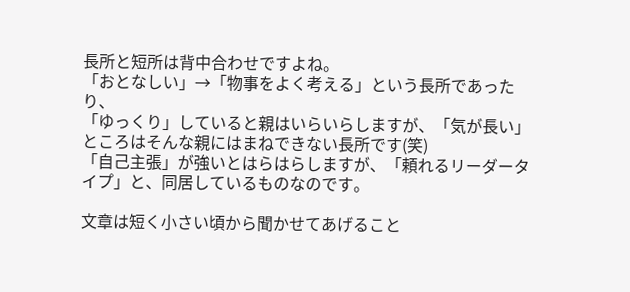長所と短所は背中合わせですよね。
「おとなしい」→「物事をよく考える」という長所であったり、
「ゆっくり」していると親はいらいらしますが、「気が長い」ところはそんな親にはまねできない長所です(笑)
「自己主張」が強いとはらはらしますが、「頼れるリーダータイプ」と、同居しているものなのです。

文章は短く小さい頃から聞かせてあげること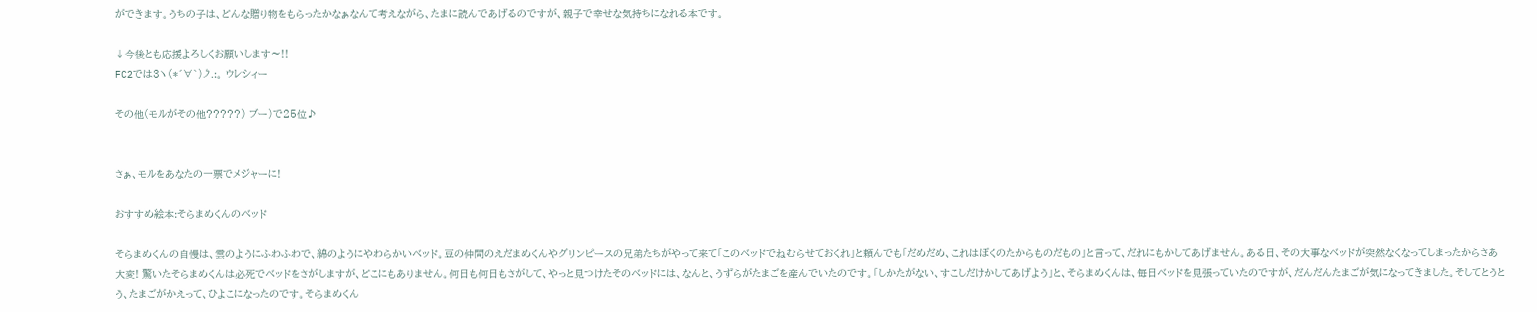ができます。うちの子は、どんな贈り物をもらったかなぁなんて考えながら、たまに読んであげるのですが、親子で幸せな気持ちになれる本です。

↓今後とも応援よろしくお願いします〜!!
FC2では3ヽ(*´∀`)ノ゚.:。 ウレシィー

その他(モルがその他?????) ブー)で25位♪


さぁ、モルをあなたの一票でメジャーに!

おすすめ絵本:そらまめくんのベッド

そらまめくんの自慢は、雲のようにふわふわで、綿のようにやわらかいベッド。豆の仲間のえだまめくんやグリンピースの兄弟たちがやって来て「このベッドでねむらせておくれ」と頼んでも「だめだめ、これはぼくのたからものだもの」と言って、だれにもかしてあげません。ある日、その大事なベッドが突然なくなってしまったからさあ大変! 驚いたそらまめくんは必死でベッドをさがしますが、どこにもありません。何日も何日もさがして、やっと見つけたそのベッドには、なんと、うずらがたまごを産んでいたのです。「しかたがない、すこしだけかしてあげよう」と、そらまめくんは、毎日ベッドを見張っていたのですが、だんだんたまごが気になってきました。そしてとうとう、たまごがかえって、ひよこになったのです。そらまめくん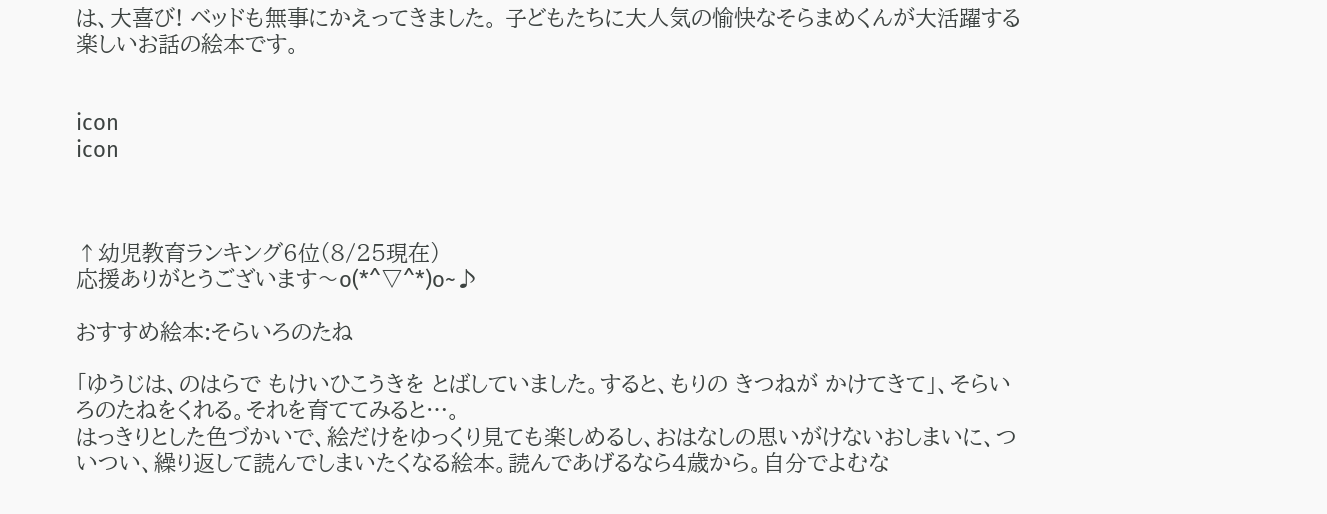は、大喜び! ベッドも無事にかえってきました。 子どもたちに大人気の愉快なそらまめくんが大活躍する楽しいお話の絵本です。


icon
icon



↑幼児教育ランキング6位(8/25現在)
応援ありがとうございます〜o(*^▽^*)o~♪

おすすめ絵本:そらいろのたね

「ゆうじは、のはらで もけいひこうきを とばしていました。すると、もりの きつねが かけてきて」、そらいろのたねをくれる。それを育ててみると…。
はっきりとした色づかいで、絵だけをゆっくり見ても楽しめるし、おはなしの思いがけないおしまいに、ついつい、繰り返して読んでしまいたくなる絵本。読んであげるなら4歳から。自分でよむな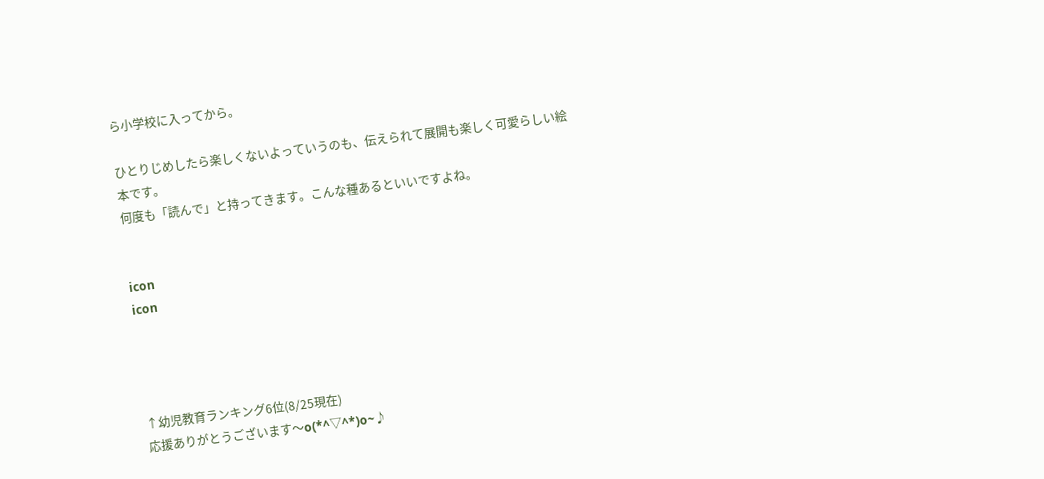ら小学校に入ってから。

ひとりじめしたら楽しくないよっていうのも、伝えられて展開も楽しく可愛らしい絵本です。
何度も「読んで」と持ってきます。こんな種あるといいですよね。


icon
icon




↑幼児教育ランキング6位(8/25現在)
応援ありがとうございます〜o(*^▽^*)o~♪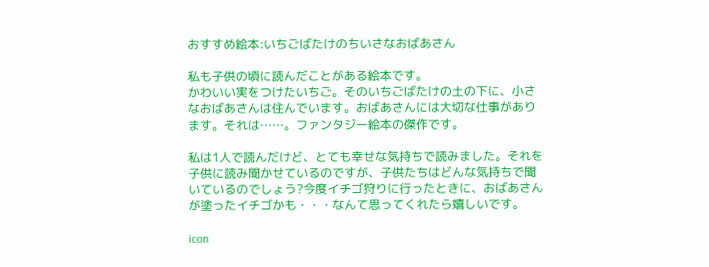おすすめ絵本:いちごばたけのちいさなおばあさん

私も子供の頃に読んだことがある絵本です。
かわいい実をつけたいちご。そのいちごばたけの土の下に、小さなおばあさんは住んでいます。おばあさんには大切な仕事があります。それは……。ファンタジー絵本の傑作です。

私は1人で読んだけど、とても幸せな気持ちで読みました。それを子供に読み聞かせているのですが、子供たちはどんな気持ちで聞いているのでしょう?今度イチゴ狩りに行ったときに、おばあさんが塗ったイチゴかも・・・なんて思ってくれたら嬉しいです。

icon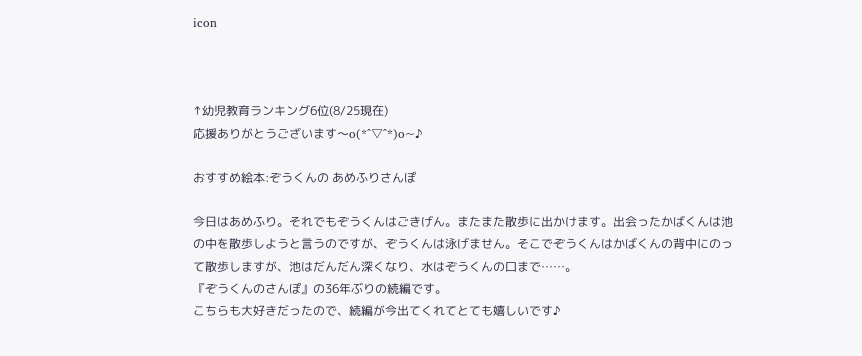icon



↑幼児教育ランキング6位(8/25現在)
応援ありがとうございます〜o(*^▽^*)o~♪

おすすめ絵本:ぞうくんの あめふりさんぽ

今日はあめふり。それでもぞうくんはごきげん。またまた散歩に出かけます。出会ったかばくんは池の中を散歩しようと言うのですが、ぞうくんは泳げません。そこでぞうくんはかばくんの背中にのって散歩しますが、池はだんだん深くなり、水はぞうくんの口まで……。
『ぞうくんのさんぽ』の36年ぶりの続編です。
こちらも大好きだったので、続編が今出てくれてとても嬉しいです♪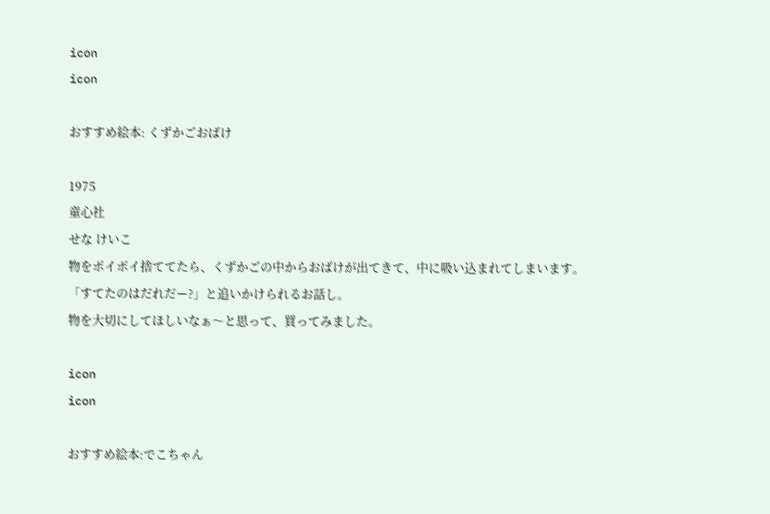icon
icon

おすすめ絵本: くずかごおばけ

1975
童心社
せな けいこ
物をポイポイ捨ててたら、くずかごの中からおばけが出てきて、中に吸い込まれてしまいます。
「すてたのはだれだー?」と追いかけられるお話し。
物を大切にしてほしいなぁ〜と思って、買ってみました。

icon
icon

おすすめ絵本:でこちゃん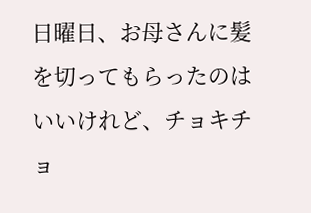日曜日、お母さんに髪を切ってもらったのはいいけれど、チョキチョ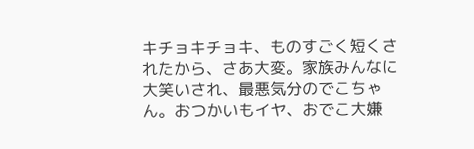キチョキチョキ、ものすごく短くされたから、さあ大変。家族みんなに大笑いされ、最悪気分のでこちゃん。おつかいもイヤ、おでこ大嫌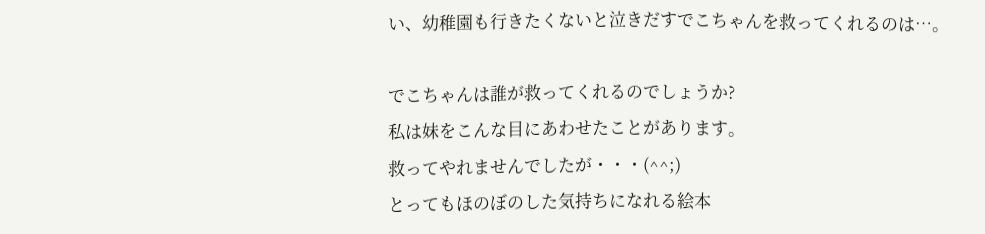い、幼稚園も行きたくないと泣きだすでこちゃんを救ってくれるのは…。

でこちゃんは誰が救ってくれるのでしょうか?
私は妹をこんな目にあわせたことがあります。
救ってやれませんでしたが・・・(^^;)
とってもほのぼのした気持ちになれる絵本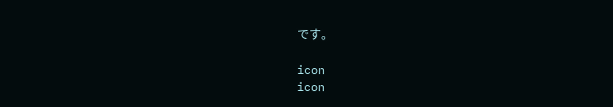です。

icon
icon